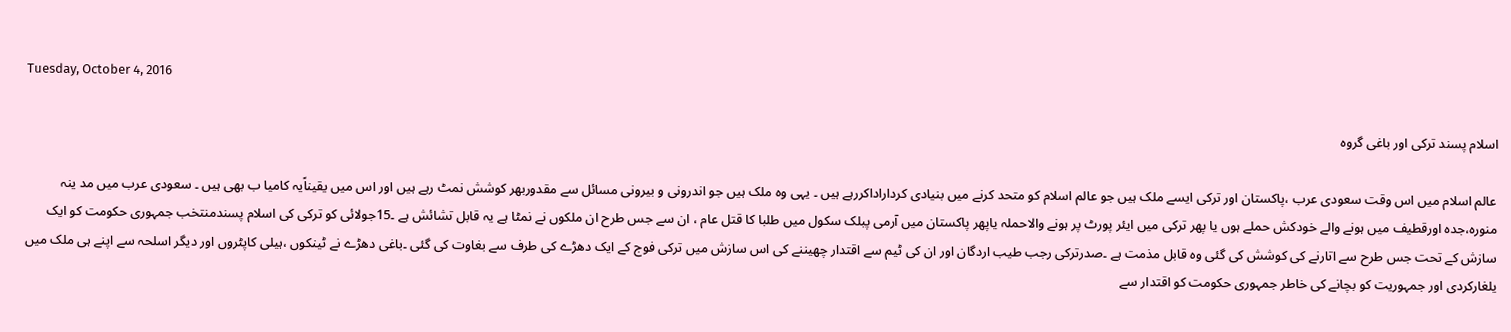Tuesday, October 4, 2016

اسلام پسند ترکی اور باغی گروہ

عالم اسلام میں اس وقت سعودی عرب ،پاکستان اور ترکی ایسے ملک ہیں جو عالم اسلام کو متحد کرنے میں بنیادی کرداراداکررہے ہیں ۔ یہی وہ ملک ہیں جو اندرونی و بیرونی مسائل سے مقدوربھر کوشش نمٹ رہے ہیں اور اس میں یقیناًیہ کامیا ب بھی ہیں ۔ سعودی عرب میں مد ینہ منورہ،جدہ اورقطیف میں ہونے والے خودکش حملے ہوں یا پھر ترکی میں ایئر پورٹ پر ہونے والاحملہ یاپھر پاکستان میں آرمی پبلک سکول میں طلبا کا قتل عام ، ان سے جس طرح ان ملکوں نے نمٹا ہے یہ قابل تشائش ہے ۔15جولائی کو ترکی کی اسلام پسندمنتخب جمہوری حکومت کو ایک سازش کے تحت جس طرح سے اتارنے کی کوشش کی گئی وہ قابل مذمت ہے ۔صدرترکی رجب طیب اردگان اور ان کی ٹیم سے اقتدار چھیننے کی اس سازش میں ترکی فوج کے ایک دھڑے کی طرف سے بغاوت کی گئی ۔باغی دھڑے نے ٹینکوں ،ہیلی کاپٹروں اور دیگر اسلحہ سے اپنے ہی ملک میں یلغارکردی اور جمہوریت کو بچانے کی خاطر جمہوری حکومت کو اقتدار سے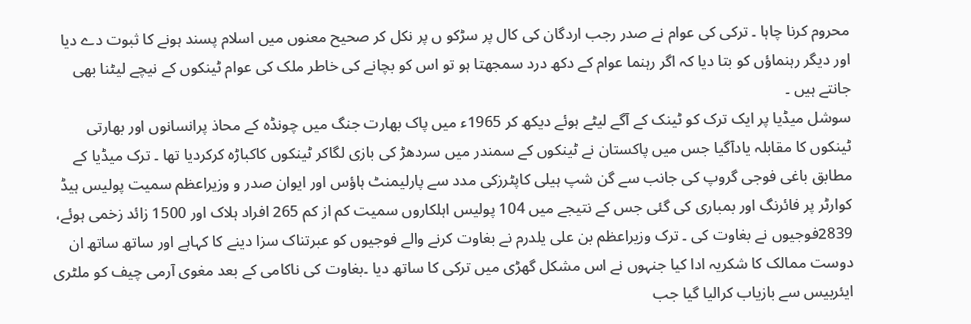محروم کرنا چاہا ۔ ترکی کی عوام نے صدر رجب اردگان کی کال پر سڑکو ں پر نکل کر صحیح معنوں میں اسلام پسند ہونے کا ثبوت دے دیا اور دیگر رہنماؤں کو بتا دیا کہ اگر رہنما عوام کے دکھ درد سمجھتا ہو تو اس کو بچانے کی خاطر ملک کی عوام ٹینکوں کے نیچے لیٹنا بھی جانتے ہیں ۔
سوشل میڈیا پر ایک ترک کو ٹینک کے آگے لیٹے ہوئے دیکھ کر 1965ء میں پاک بھارت جنگ میں چونڈہ کے محاذ پرانسانوں اور بھارتی ٹینکوں کا مقابلہ یادآگیا جس میں پاکستان نے ٹینکوں کے سمندر میں سردھڑ کی بازی لگاکر ٹینکوں کاکباڑہ کرکردیا تھا ۔ ترک میڈیا کے مطابق باغی فوجی گروپ کی جانب سے گن شپ ہیلی کاپٹرزکی مدد سے پارلیمنٹ ہاؤس اور ایوان صدر و وزیراعظم سمیت پولیس ہیڈ کوارٹر پر فائرنگ اور بمباری کی گئی جس کے نتیجے میں 104 پولیس اہلکاروں سمیت کم از کم 265 افراد ہلاک اور 1500 زائد زخمی ہوئے، 2839فوجیوں نے بغاوت کی ۔ ترک وزیراعظم بن علی یلدرم نے بغاوت کرنے والے فوجیوں کو عبرتناک سزا دینے کا کہاہے اور ساتھ ساتھ ان دوست ممالک کا شکریہ ادا کیا جنہوں نے اس مشکل گھڑی میں ترکی کا ساتھ دیا ۔بغاوت کی ناکامی کے بعد مغوی آرمی چیف کو ملٹری ایئربیس سے بازیاب کرالیا گیا جب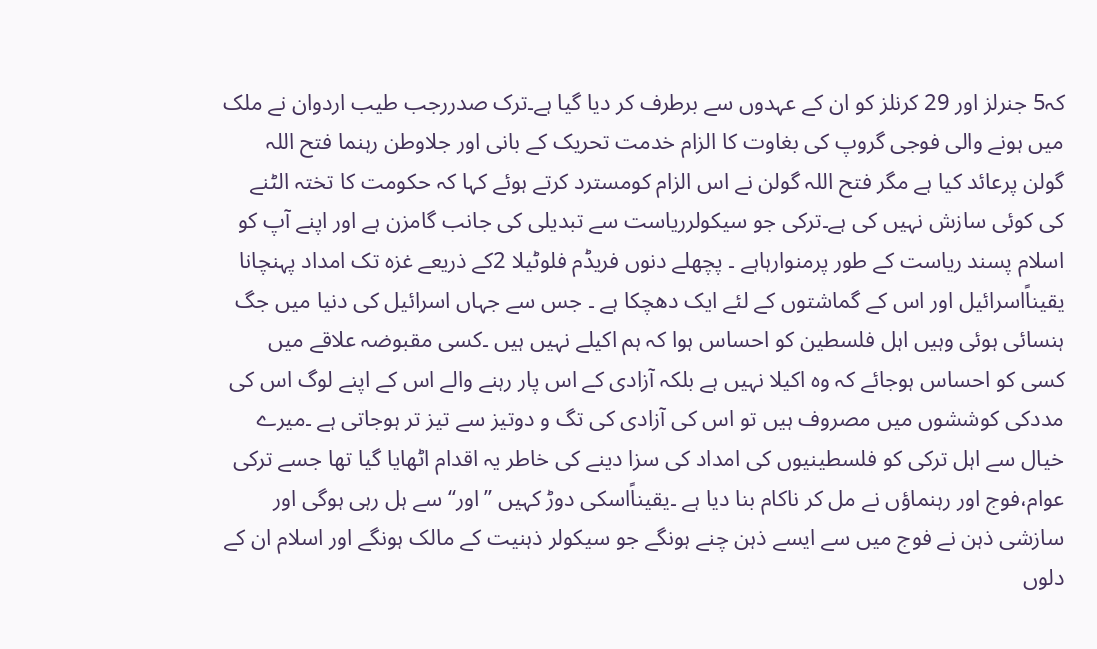کہ5 جنرلز اور 29 کرنلز کو ان کے عہدوں سے برطرف کر دیا گیا ہے۔ترک صدررجب طیب اردوان نے ملک میں ہونے والی فوجی گروپ کی بغاوت کا الزام خدمت تحریک کے بانی اور جلاوطن رہنما فتح اللہ گولن پرعائد کیا ہے مگر فتح اللہ گولن نے اس الزام کومسترد کرتے ہوئے کہا کہ حکومت کا تختہ الٹنے کی کوئی سازش نہیں کی ہے۔ترکی جو سیکولرریاست سے تبدیلی کی جانب گامزن ہے اور اپنے آپ کو اسلام پسند ریاست کے طور پرمنوارہاہے ۔ پچھلے دنوں فریڈم فلوٹیلا 2کے ذریعے غزہ تک امداد پہنچانا یقیناًاسرائیل اور اس کے گماشتوں کے لئے ایک دھچکا ہے ۔ جس سے جہاں اسرائیل کی دنیا میں جگ ہنسائی ہوئی وہیں اہل فلسطین کو احساس ہوا کہ ہم اکیلے نہیں ہیں ۔کسی مقبوضہ علاقے میں کسی کو احساس ہوجائے کہ وہ اکیلا نہیں ہے بلکہ آزادی کے اس پار رہنے والے اس کے اپنے لوگ اس کی مددکی کوششوں میں مصروف ہیں تو اس کی آزادی کی تگ و دوتیز سے تیز تر ہوجاتی ہے ۔میرے خیال سے اہل ترکی کو فلسطینیوں کی امداد کی سزا دینے کی خاطر یہ اقدام اٹھایا گیا تھا جسے ترکی عوام،فوج اور رہنماؤں نے مل کر ناکام بنا دیا ہے ۔یقیناًاسکی دوڑ کہیں ’’اور‘‘ سے ہل رہی ہوگی اور سازشی ذہن نے فوج میں سے ایسے ذہن چنے ہونگے جو سیکولر ذہنیت کے مالک ہونگے اور اسلام ان کے دلوں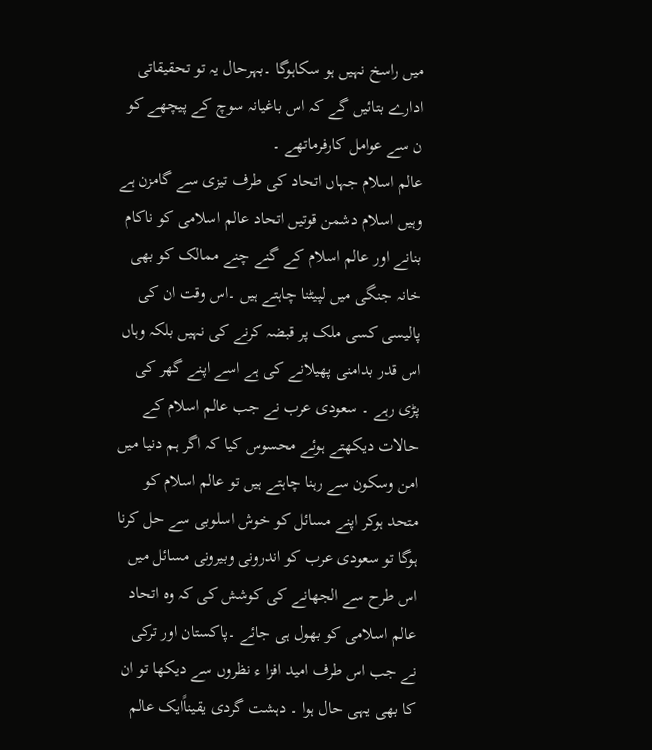میں راسخ نہیں ہو سکاہوگا ۔بہرحال یہ تو تحقیقاتی ادارے بتائیں گے کہ اس باغیانہ سوچ کے پیچھے کو ن سے عوامل کارفرماتھے ۔
عالم اسلام جہاں اتحاد کی طرف تیزی سے گامزن ہے وہیں اسلام دشمن قوتیں اتحاد عالم اسلامی کو ناکام بنانے اور عالم اسلام کے گنے چنے ممالک کو بھی خانہ جنگی میں لپیٹنا چاہتے ہیں ۔اس وقت ان کی پالیسی کسی ملک پر قبضہ کرنے کی نہیں بلکہ وہاں اس قدر بدامنی پھیلانے کی ہے اسے اپنے گھر کی پڑی رہے ۔ سعودی عرب نے جب عالم اسلام کے حالات دیکھتے ہوئے محسوس کیا کہ اگر ہم دنیا میں امن وسکون سے رہنا چاہتے ہیں تو عالم اسلام کو متحد ہوکر اپنے مسائل کو خوش اسلوبی سے حل کرنا ہوگا تو سعودی عرب کو اندرونی وبیرونی مسائل میں اس طرح سے الجھانے کی کوشش کی کہ وہ اتحاد عالم اسلامی کو بھول ہی جائے ۔پاکستان اور ترکی نے جب اس طرف امید افزا ء نظروں سے دیکھا تو ان کا بھی یہی حال ہوا ۔ دہشت گردی یقیناًایک عالم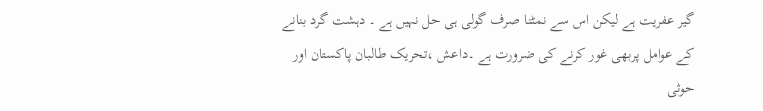گیر عفریت ہے لیکن اس سے نمٹنا صرف گولی ہی حل نہیں ہے ۔ دہشت گرد بنانے کے عوامل پربھی غور کرنے کی ضرورت ہے ۔داعش ،تحریک طالبان پاکستان اور حوثی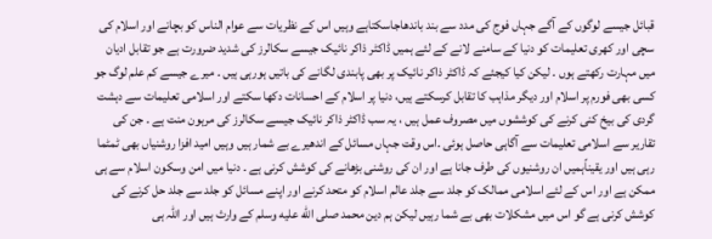قبائل جیسے لوگوں کے آگے جہاں فوج کی مدد سے بند باندھاجاسکتاہے وہیں اس کے نظریات سے عوام الناس کو بچانے اور اسلام کی سچی اور کھری تعلیمات کو دنیا کے سامنے لانے کے لئے ہمیں ڈاکٹر ذاکر نائیک جیسے سکالرز کی شدید ضرورت ہے جو تقابل ادیان میں مہارت رکھتے ہوں ۔ لیکن کیا کیجئے کہ ڈاکٹر ذاکر نائیک پر بھی پابندی لگانے کی باتیں ہورہی ہیں ۔ میرے جیسے کم علم لوگ جو کسی بھی فورم پر اسلام اور دیگر مذاہب کا تقابل کرسکتے ہیں، دنیا پر اسلام کے احسانات دکھا سکتے اور اسلامی تعلیمات سے دہشت گردی کی بیخ کنی کرنے کی کوششوں میں مصروف عمل ہیں ، یہ سب ڈاکٹر ذاکر نائیک جیسے سکالرز کی مرہون منت ہے ۔ جن کی تقاریر سے اسلامی تعلیمات سے آگاہی حاصل ہوئی ۔اس وقت جہاں مسائل کے اندھیرے بے شمار ہیں وہیں امید افزا روشنیاں بھی ٹمٹما رہی ہیں اور یقیناًہمیں ان روشنیوں کی طرف جانا ہے اور ان کی روشنی بڑھانے کی کوشش کرنی ہے ۔ دنیا میں امن وسکون اسلام سے ہی ممکن ہے اور اس کے لئے اسلامی ممالک کو جلد سے جلد عالم اسلام کو متحد کرنے اور اپنے مسائل کو جلد سے جلد حل کرنے کی کوشش کرنی ہے گو اس میں مشکلات بھی بے شما رہیں لیکن ہم دین محمد صلى الله عليه وسلم کے وارث ہیں اور اللہ ہی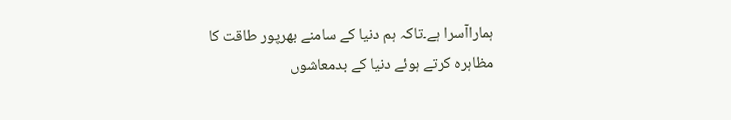ہماراآسرا ہے۔تاکہ ہم دنیا کے سامنے بھرپور طاقت کا مظاہرہ کرتے ہوئے دنیا کے بدمعاشوں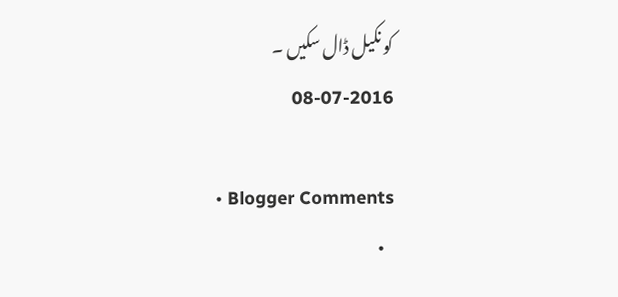کو نکیل ڈال سکیں ۔
08-07-2016

  • Blogger Comments
  •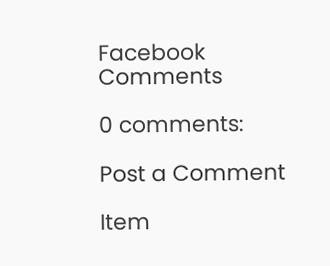Facebook Comments

0 comments:

Post a Comment

Item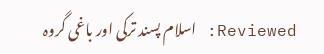Reviewed: اسلام پسند ترکی اور باغی گروہ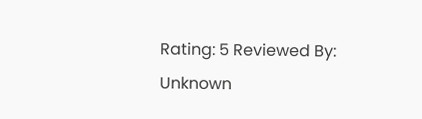Rating: 5 Reviewed By: Unknown